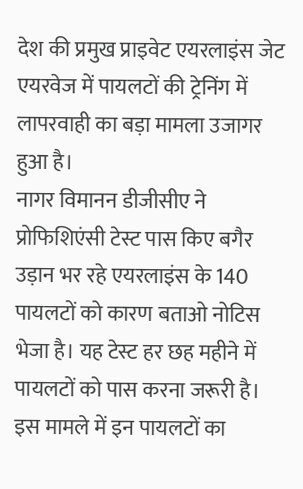देश की प्रमुख प्राइवेट एयरलाइंस जेट एयरवेज में पायलटों की ट्रेनिंग में लापरवाही का बड़ा मामला उजागर हुआ है।
नागर विमानन डीजीसीए ने प्रोफिशिएंसी टेस्ट पास किए बगैर उड़ान भर रहे एयरलाइंस के 140 पायलटों को कारण बताओ नोटिस भेजा है। यह टेस्ट हर छह महीने में पायलटों को पास करना जरूरी है। इस मामले में इन पायलटों का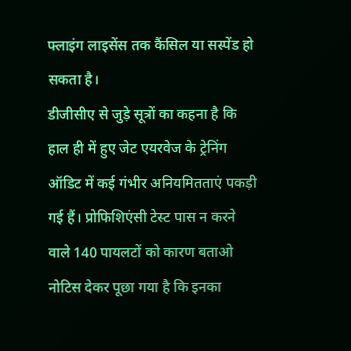फ्लाइंग लाइसेंस तक कैंसिल या सस्पेंड हो सकता है।
डीजीसीए से जुड़े सूत्रों का कहना है कि हाल ही में हुए जेट एयरवेज के ट्रेनिंग ऑडिट में कई गंभीर अनियमितताएं पकड़ी गई हैं। प्रोफिशिएंसी टेस्ट पास न करने वाले 140 पायलटों को कारण बताओ नोटिस देकर पूछा गया है कि इनका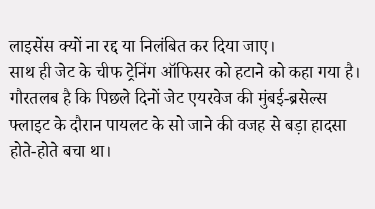लाइसेंस क्यों ना रद्द या निलंबित कर दिया जाए।
साथ ही जेट के चीफ ट्रेनिंग ऑफिसर को हटाने को कहा गया है। गौरतलब है कि पिछले दिनों जेट एयरवेज की मुंबई-ब्रसेल्स फ्लाइट के दौरान पायलट के सो जाने की वजह से बड़ा हादसा होते-होते बचा था।